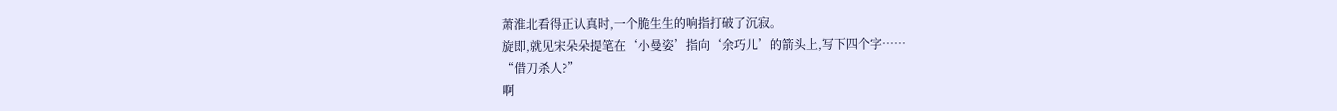萧淮北看得正认真时,一个脆生生的响指打破了沉寂。
旋即,就见宋朵朵提笔在‘小曼姿’指向‘余巧儿’的箭头上,写下四个字……
“借刀杀人?”
啊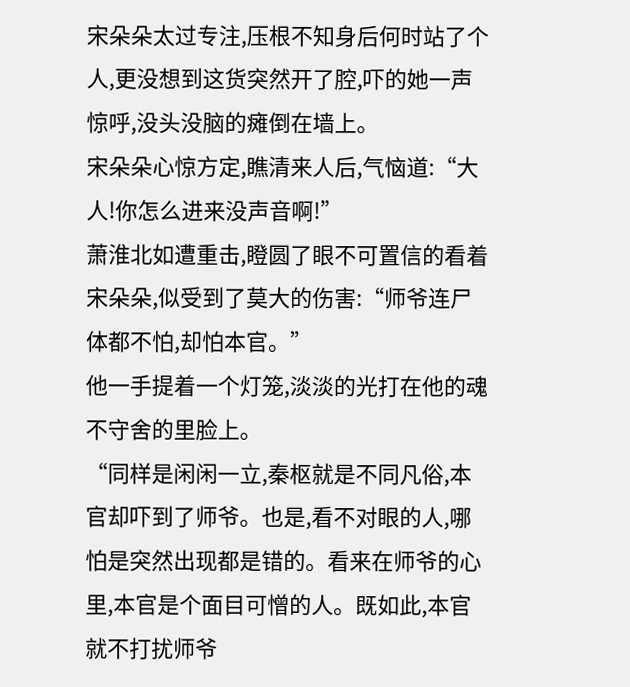宋朵朵太过专注,压根不知身后何时站了个人,更没想到这货突然开了腔,吓的她一声惊呼,没头没脑的瘫倒在墙上。
宋朵朵心惊方定,瞧清来人后,气恼道:“大人!你怎么进来没声音啊!”
萧淮北如遭重击,瞪圆了眼不可置信的看着宋朵朵,似受到了莫大的伤害:“师爷连尸体都不怕,却怕本官。”
他一手提着一个灯笼,淡淡的光打在他的魂不守舍的里脸上。
“同样是闲闲一立,秦枢就是不同凡俗,本官却吓到了师爷。也是,看不对眼的人,哪怕是突然出现都是错的。看来在师爷的心里,本官是个面目可憎的人。既如此,本官就不打扰师爷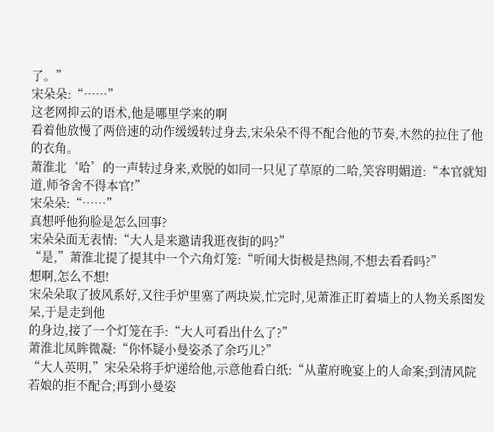了。”
宋朵朵:“……”
这老网抑云的语术,他是哪里学来的啊
看着他放慢了两倍速的动作缓缓转过身去,宋朵朵不得不配合他的节奏,木然的拉住了他的衣角。
萧淮北‘哈’的一声转过身来,欢脱的如同一只见了草原的二哈,笑容明媚道:“本官就知道,师爷舍不得本官!”
宋朵朵:“……”
真想呼他狗脸是怎么回事?
宋朵朵面无表情:“大人是来邀请我逛夜街的吗?”
“是,”萧淮北提了提其中一个六角灯笼:“听闻大街极是热闹,不想去看看吗?”
想啊,怎么不想!
宋朵朵取了披风系好,又往手炉里塞了两块炭,忙完时,见萧淮正盯着墙上的人物关系图发呆,于是走到他
的身边,接了一个灯笼在手:“大人可看出什么了?”
萧淮北凤眸微凝:“你怀疑小曼姿杀了余巧儿?”
“大人英明,”宋朵朵将手炉递给他,示意他看白纸:“从董府晚宴上的人命案;到清风院若娘的拒不配合;再到小曼姿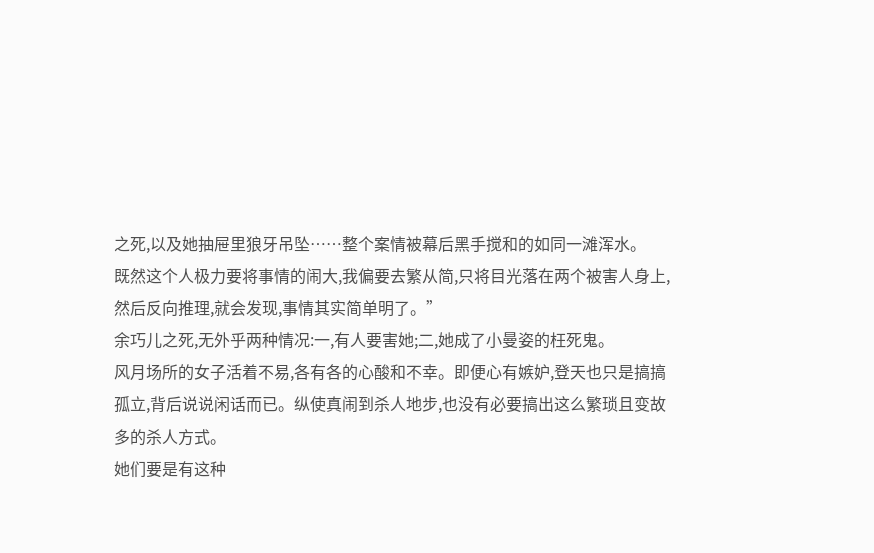之死,以及她抽屉里狼牙吊坠……整个案情被幕后黑手搅和的如同一滩浑水。
既然这个人极力要将事情的闹大,我偏要去繁从简,只将目光落在两个被害人身上,然后反向推理,就会发现,事情其实简单明了。”
余巧儿之死,无外乎两种情况:一,有人要害她;二,她成了小曼姿的枉死鬼。
风月场所的女子活着不易,各有各的心酸和不幸。即便心有嫉妒,登天也只是搞搞孤立,背后说说闲话而已。纵使真闹到杀人地步,也没有必要搞出这么繁琐且变故多的杀人方式。
她们要是有这种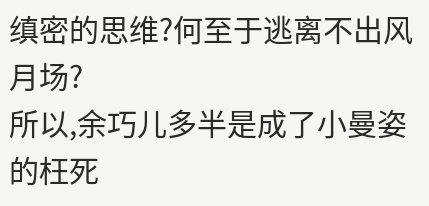缜密的思维?何至于逃离不出风月场?
所以,余巧儿多半是成了小曼姿的枉死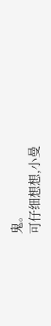鬼。
可仔细想想,小曼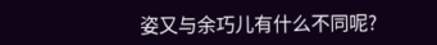姿又与余巧儿有什么不同呢?